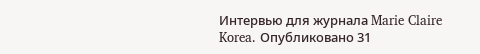Интервью для журнала Marie Claire Korea. Опубликовано 31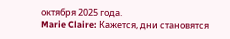октября 2025 года.
Marie Claire: Кажется, дни становятся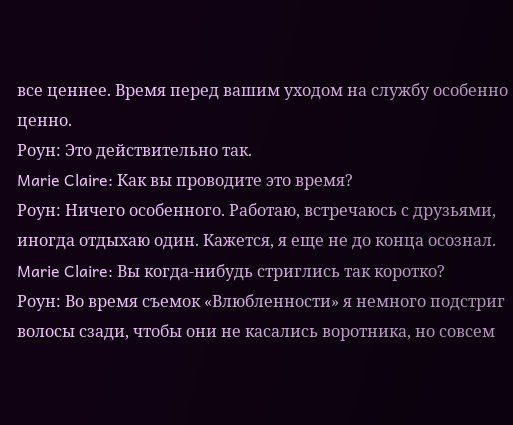все ценнее. Время перед вашим уходом на службу особенно ценно.
Роун: Это действительно так.
Marie Claire: Как вы проводите это время?
Роун: Ничего особенного. Работаю, встречаюсь с друзьями, иногда отдыхаю один. Кажется, я еще не до конца осознал.
Marie Claire: Вы когда-нибудь стриглись так коротко?
Роун: Во время съемок «Влюбленности» я немного подстриг волосы сзади, чтобы они не касались воротника, но совсем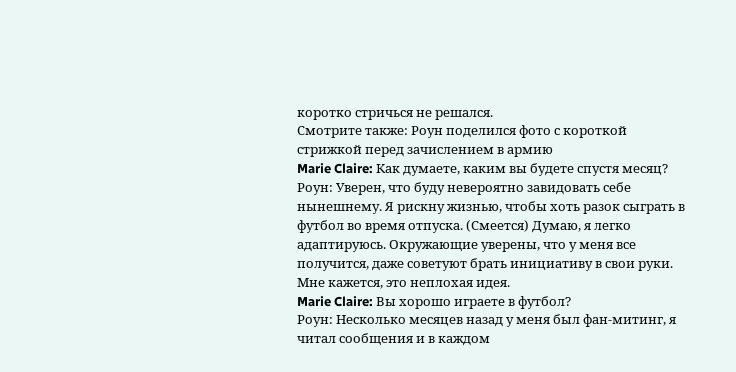коротко стричься не решался.
Смотрите также: Роун поделился фото с короткой стрижкой перед зачислением в армию
Marie Claire: Как думаете, каким вы будете спустя месяц?
Роун: Уверен, что буду невероятно завидовать себе нынешнему. Я рискну жизнью, чтобы хоть разок сыграть в футбол во время отпуска. (Смеется) Думаю, я легко адаптируюсь. Окружающие уверены, что у меня все получится, даже советуют брать инициативу в свои руки. Мне кажется, это неплохая идея.
Marie Claire: Вы хорошо играете в футбол?
Роун: Несколько месяцев назад у меня был фан-митинг, я читал сообщения и в каждом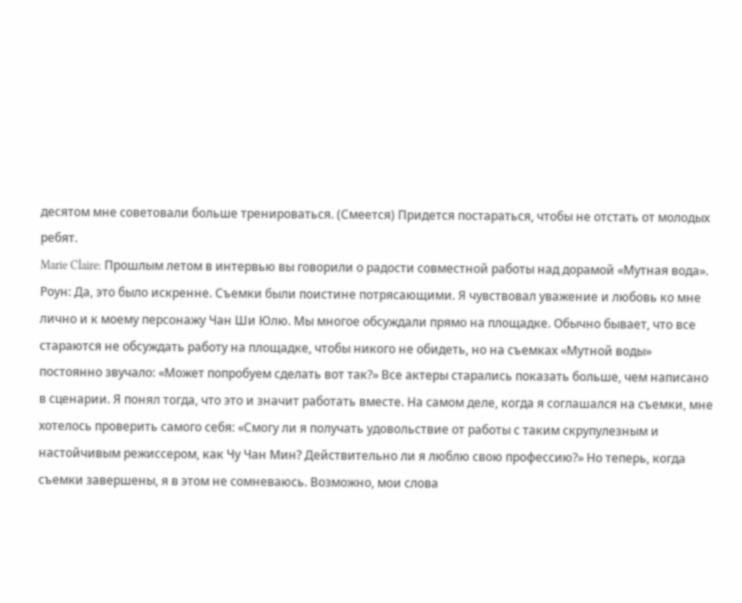десятом мне советовали больше тренироваться. (Смеется) Придется постараться, чтобы не отстать от молодых ребят.
Marie Claire: Прошлым летом в интервью вы говорили о радости совместной работы над дорамой «Мутная вода».
Роун: Да, это было искренне. Съемки были поистине потрясающими. Я чувствовал уважение и любовь ко мне лично и к моему персонажу Чан Ши Юлю. Мы многое обсуждали прямо на площадке. Обычно бывает, что все стараются не обсуждать работу на площадке, чтобы никого не обидеть, но на съемках «Мутной воды» постоянно звучало: «Может попробуем сделать вот так?» Все актеры старались показать больше, чем написано в сценарии. Я понял тогда, что это и значит работать вместе. На самом деле, когда я соглашался на съемки, мне хотелось проверить самого себя: «Смогу ли я получать удовольствие от работы с таким скрупулезным и настойчивым режиссером, как Чу Чан Мин? Действительно ли я люблю свою профессию?» Но теперь, когда съемки завершены, я в этом не сомневаюсь. Возможно, мои слова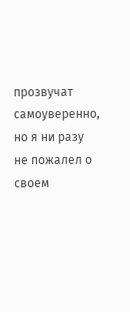прозвучат самоуверенно, но я ни разу не пожалел о своем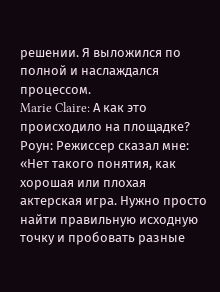решении. Я выложился по полной и наслаждался процессом.
Marie Claire: А как это происходило на площадке?
Роун: Режиссер сказал мне: «Нет такого понятия, как хорошая или плохая актерская игра. Нужно просто найти правильную исходную точку и пробовать разные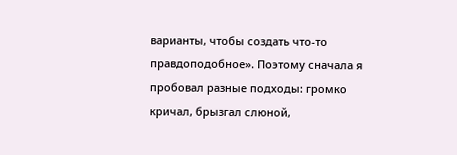варианты, чтобы создать что-то правдоподобное». Поэтому сначала я пробовал разные подходы: громко кричал, брызгал слюной,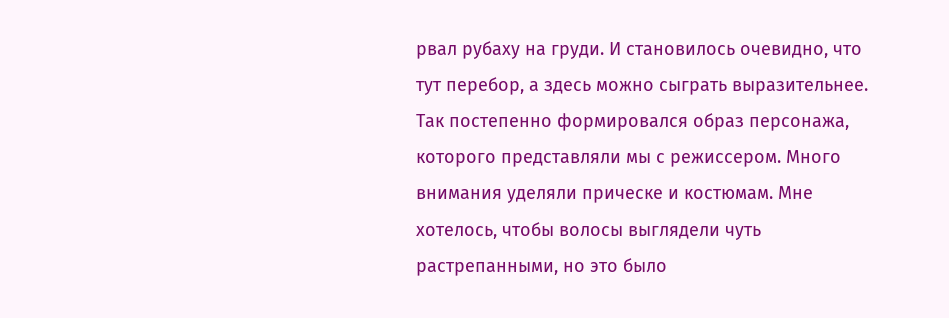рвал рубаху на груди. И становилось очевидно, что тут перебор, а здесь можно сыграть выразительнее. Так постепенно формировался образ персонажа, которого представляли мы с режиссером. Много внимания уделяли прическе и костюмам. Мне хотелось, чтобы волосы выглядели чуть растрепанными, но это было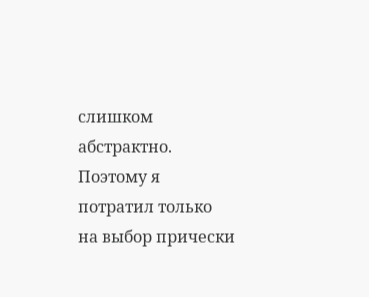слишком абстрактно. Поэтому я потратил только на выбор прически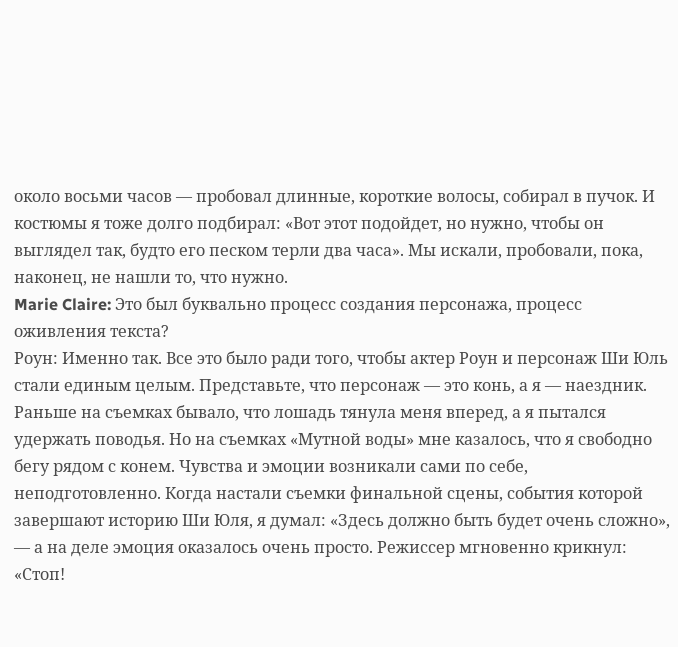около восьми часов — пробовал длинные, короткие волосы, собирал в пучок. И костюмы я тоже долго подбирал: «Вот этот подойдет, но нужно, чтобы он выглядел так, будто его песком терли два часа». Мы искали, пробовали, пока, наконец, не нашли то, что нужно.
Marie Claire: Это был буквально процесс создания персонажа, процесс оживления текста?
Роун: Именно так. Все это было ради того, чтобы актер Роун и персонаж Ши Юль стали единым целым. Представьте, что персонаж — это конь, а я — наездник. Раньше на съемках бывало, что лошадь тянула меня вперед, а я пытался удержать поводья. Но на съемках «Мутной воды» мне казалось, что я свободно бегу рядом с конем. Чувства и эмоции возникали сами по себе, неподготовленно. Когда настали съемки финальной сцены, события которой завершают историю Ши Юля, я думал: «Здесь должно быть будет очень сложно», — а на деле эмоция оказалось очень просто. Режиссер мгновенно крикнул: «Стоп!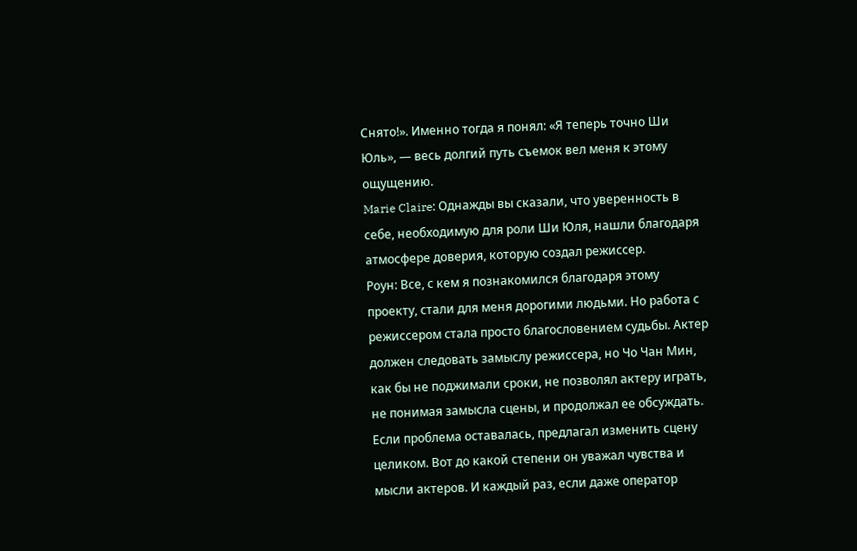Снято!». Именно тогда я понял: «Я теперь точно Ши Юль», — весь долгий путь съемок вел меня к этому ощущению.
Marie Claire: Однажды вы сказали, что уверенность в себе, необходимую для роли Ши Юля, нашли благодаря атмосфере доверия, которую создал режиссер.
Роун: Все, с кем я познакомился благодаря этому проекту, стали для меня дорогими людьми. Но работа с режиссером стала просто благословением судьбы. Актер должен следовать замыслу режиссера, но Чо Чан Мин, как бы не поджимали сроки, не позволял актеру играть, не понимая замысла сцены, и продолжал ее обсуждать. Если проблема оставалась, предлагал изменить сцену целиком. Вот до какой степени он уважал чувства и мысли актеров. И каждый раз, если даже оператор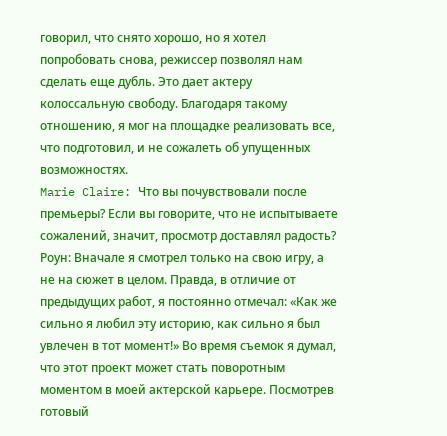говорил, что снято хорошо, но я хотел попробовать снова, режиссер позволял нам сделать еще дубль. Это дает актеру колоссальную свободу. Благодаря такому отношению, я мог на площадке реализовать все, что подготовил, и не сожалеть об упущенных возможностях.
Marie Claire: Что вы почувствовали после премьеры? Если вы говорите, что не испытываете сожалений, значит, просмотр доставлял радость?
Роун: Вначале я смотрел только на свою игру, а не на сюжет в целом. Правда, в отличие от предыдущих работ, я постоянно отмечал: «Как же сильно я любил эту историю, как сильно я был увлечен в тот момент!» Во время съемок я думал, что этот проект может стать поворотным моментом в моей актерской карьере. Посмотрев готовый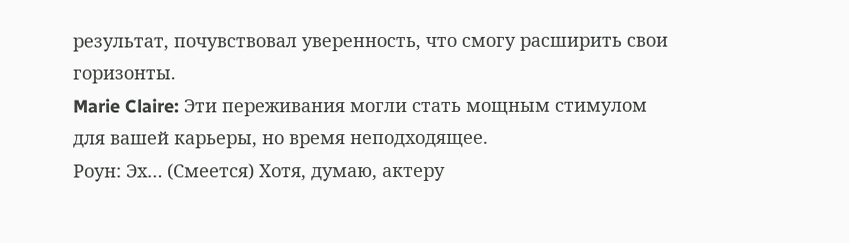результат, почувствовал уверенность, что смогу расширить свои горизонты.
Marie Claire: Эти переживания могли стать мощным стимулом для вашей карьеры, но время неподходящее.
Роун: Эх… (Смеется) Хотя, думаю, актеру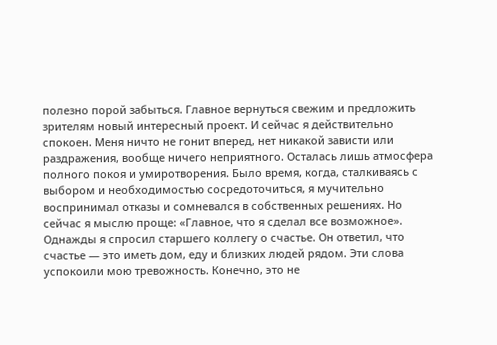полезно порой забыться. Главное вернуться свежим и предложить зрителям новый интересный проект. И сейчас я действительно спокоен. Меня ничто не гонит вперед, нет никакой зависти или раздражения, вообще ничего неприятного. Осталась лишь атмосфера полного покоя и умиротворения. Было время, когда, сталкиваясь с выбором и необходимостью сосредоточиться, я мучительно воспринимал отказы и сомневался в собственных решениях. Но сейчас я мыслю проще: «Главное, что я сделал все возможное». Однажды я спросил старшего коллегу о счастье. Он ответил, что счастье — это иметь дом, еду и близких людей рядом. Эти слова успокоили мою тревожность. Конечно, это не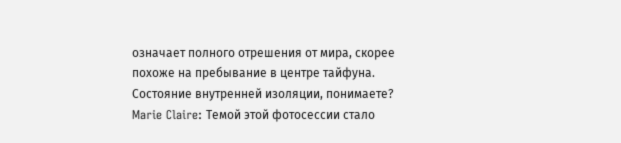означает полного отрешения от мира, скорее похоже на пребывание в центре тайфуна. Состояние внутренней изоляции, понимаете?
Marie Claire: Темой этой фотосессии стало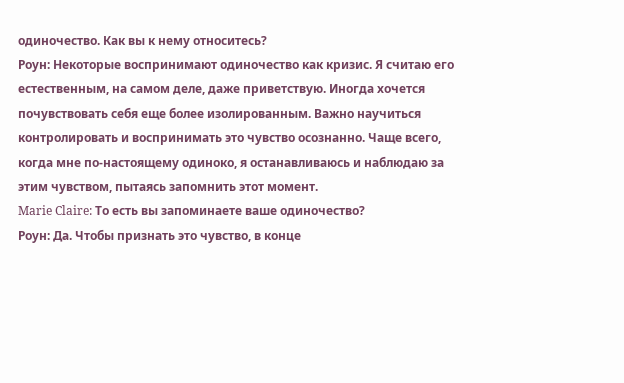одиночество. Как вы к нему относитесь?
Роун: Некоторые воспринимают одиночество как кризис. Я считаю его естественным, на самом деле, даже приветствую. Иногда хочется почувствовать себя еще более изолированным. Важно научиться контролировать и воспринимать это чувство осознанно. Чаще всего, когда мне по-настоящему одиноко, я останавливаюсь и наблюдаю за этим чувством, пытаясь запомнить этот момент.
Marie Claire: То есть вы запоминаете ваше одиночество?
Роун: Да. Чтобы признать это чувство, в конце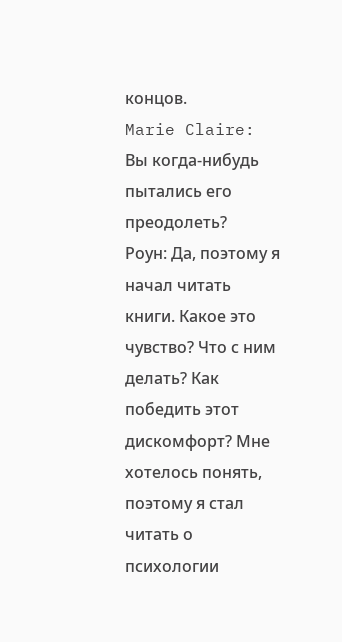концов.
Marie Claire: Вы когда-нибудь пытались его преодолеть?
Роун: Да, поэтому я начал читать книги. Какое это чувство? Что с ним делать? Как победить этот дискомфорт? Мне хотелось понять, поэтому я стал читать о психологии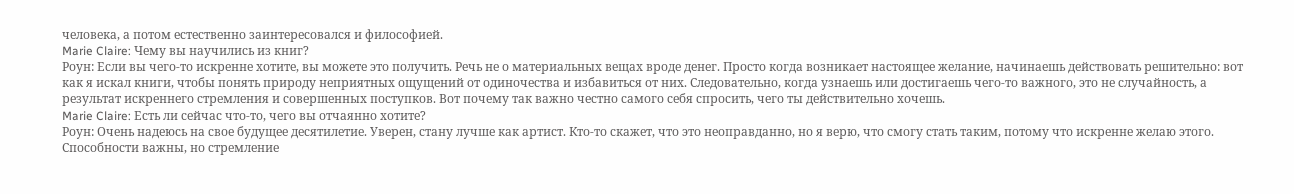человека, а потом естественно заинтересовался и философией.
Marie Claire: Чему вы научились из книг?
Роун: Если вы чего-то искренне хотите, вы можете это получить. Речь не о материальных вещах вроде денег. Просто когда возникает настоящее желание, начинаешь действовать решительно: вот как я искал книги, чтобы понять природу неприятных ощущений от одиночества и избавиться от них. Следовательно, когда узнаешь или достигаешь чего-то важного, это не случайность, а результат искреннего стремления и совершенных поступков. Вот почему так важно честно самого себя спросить, чего ты действительно хочешь.
Marie Claire: Есть ли сейчас что-то, чего вы отчаянно хотите?
Роун: Очень надеюсь на свое будущее десятилетие. Уверен, стану лучше как артист. Кто-то скажет, что это неоправданно, но я верю, что смогу стать таким, потому что искренне желаю этого. Способности важны, но стремление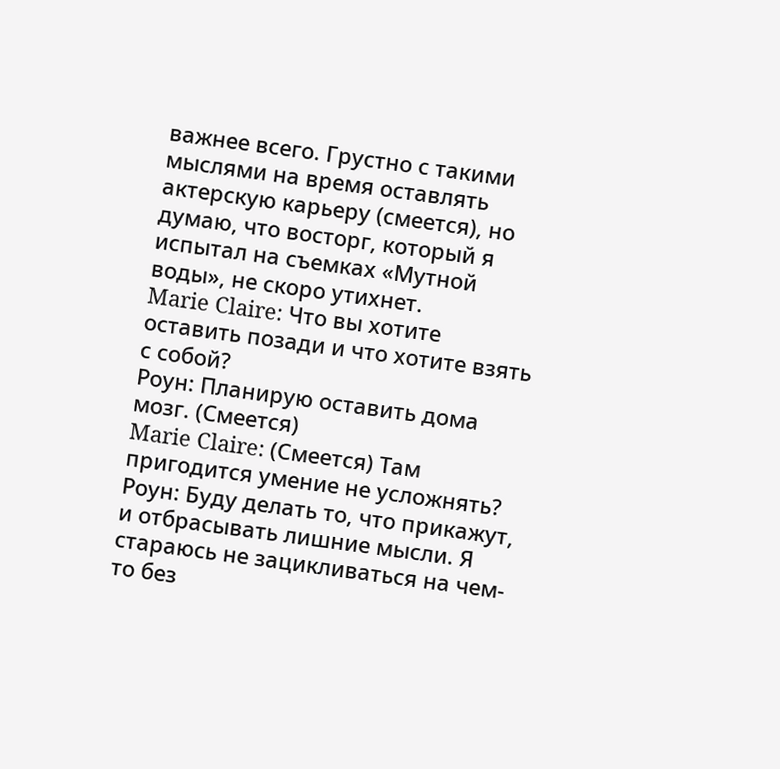важнее всего. Грустно с такими мыслями на время оставлять актерскую карьеру (смеется), но думаю, что восторг, который я испытал на съемках «Мутной воды», не скоро утихнет.
Marie Claire: Что вы хотите оставить позади и что хотите взять с собой?
Роун: Планирую оставить дома мозг. (Смеется)
Marie Claire: (Смеется) Там пригодится умение не усложнять?
Роун: Буду делать то, что прикажут, и отбрасывать лишние мысли. Я стараюсь не зацикливаться на чем-то без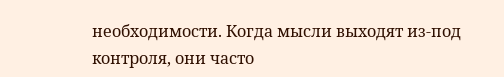необходимости. Когда мысли выходят из-под контроля, они часто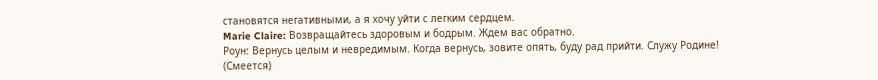становятся негативными, а я хочу уйти с легким сердцем.
Marie Claire: Возвращайтесь здоровым и бодрым. Ждем вас обратно.
Роун: Вернусь целым и невредимым. Когда вернусь, зовите опять, буду рад прийти. Служу Родине! (Смеется)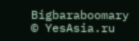Bigbaraboomary © YesAsia.ru